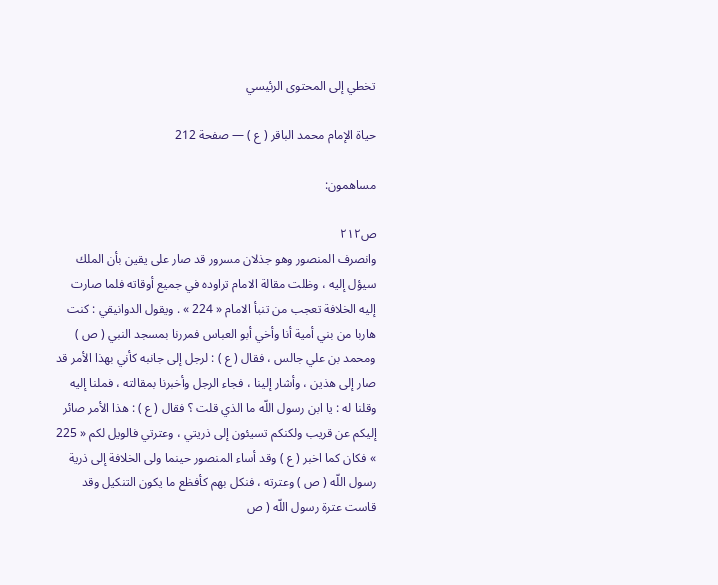تخطي إلى المحتوى الرئيسي

حياة الإمام محمد الباقر ( ع ) — صفحة 212

مساهمون:

ص٢١٢
وانصرف المنصور وهو جذلان مسرور قد صار على يقين بأن الملك سيؤل إليه ، وظلت مقالة الامام تراوده في جميع أوقاته فلما صارت إليه الخلافة تعجب من تنبأ الامام « 224 » . ويقول الدوانيقي : كنت هاربا من بني أمية أنا وأخي أبو العباس فمررنا بمسجد النبي ( ص ) ومحمد بن علي جالس ، فقال ( ع ) : لرجل إلى جانبه كأني بهذا الأمر قد صار إلى هذين ، وأشار إلينا ، فجاء الرجل وأخبرنا بمقالته ، فملنا إليه وقلنا له : يا ابن رسول اللّه ما الذي قلت ؟ فقال ( ع ) : هذا الأمر صائر إليكم عن قريب ولكنكم تسيئون إلى ذريتي ، وعترتي فالويل لكم « 225 » فكان كما اخبر ( ع ) وقد أساء المنصور حينما ولى الخلافة إلى ذرية رسول اللّه ( ص ) وعترته ، فنكل بهم كأفظع ما يكون التنكيل وقد قاست عترة رسول اللّه ( ص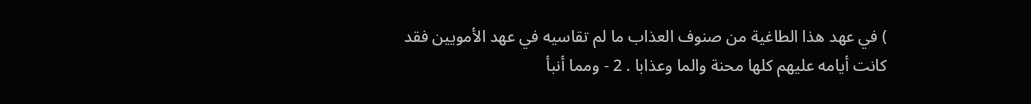) في عهد هذا الطاغية من صنوف العذاب ما لم تقاسيه في عهد الأمويين فقد كانت أيامه عليهم كلها محنة والما وعذابا . 2 - ومما أنبأ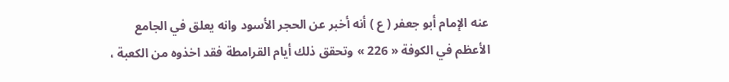عنه الإمام أبو جعفر ( ع ) أنه أخبر عن الحجر الأسود وانه يعلق في الجامع الأعظم في الكوفة « 226 » وتحقق ذلك أيام القرامطة فقد اخذوه من الكعبة ،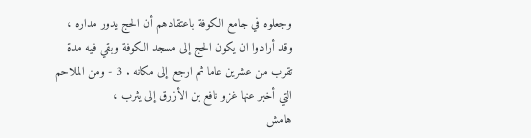وجعلوه في جامع الكوفة باعتقادهم أن الحج يدور مداره ، وقد أرادوا ان يكون الحج إلى مسجد الكوفة وبقي فيه مدة تقرب من عشرين عاما ثم ارجع إلى مكانه . 3 - ومن الملاحم التي أخبر عنها غزو نافع بن الأزرق إلى يثرب ،
هامش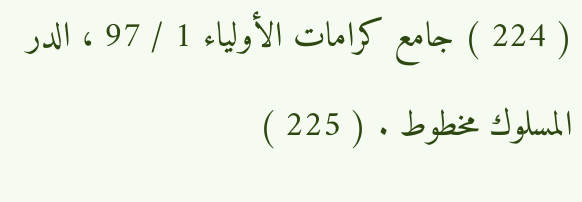( 224 ) جامع كرامات الأولياء 1 / 97 ، الدر المسلوك مخطوط . ( 225 )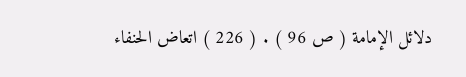دلائل الإمامة ( ص 96 ) . ( 226 ) اتعاض الحنفاء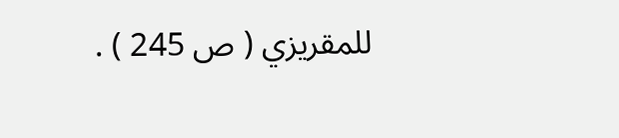للمقريزي ( ص 245 ) .